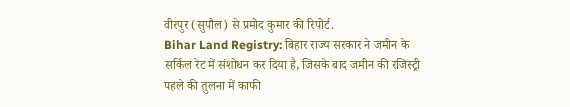वीरपुर (सुपौल) से प्रमोद कुमार की रिपोर्ट.
Bihar Land Registry: बिहार राज्य सरकार ने जमीन के सर्किल रेट में संशोधन कर दिया है, जिसके बाद जमीन की रजिस्ट्री पहले की तुलना में काफी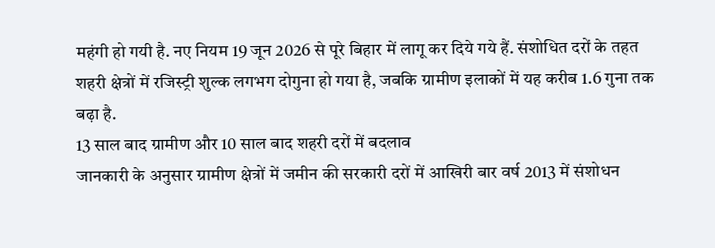महंगी हो गयी है. नए नियम 19 जून 2026 से पूरे बिहार में लागू कर दिये गये हैं. संशोधित दरों के तहत शहरी क्षेत्रों में रजिस्ट्री शुल्क लगभग दोगुना हो गया है, जबकि ग्रामीण इलाकों में यह करीब 1.6 गुना तक बढ़ा है.
13 साल बाद ग्रामीण और 10 साल बाद शहरी दरों में बदलाव
जानकारी के अनुसार ग्रामीण क्षेत्रों में जमीन की सरकारी दरों में आखिरी बार वर्ष 2013 में संशोधन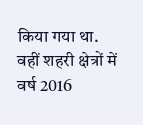किया गया था. वहीं शहरी क्षेत्रों में वर्ष 2016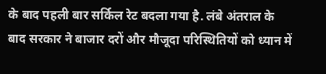के बाद पहली बार सर्किल रेट बदला गया है. लंबे अंतराल के बाद सरकार ने बाजार दरों और मौजूदा परिस्थितियों को ध्यान में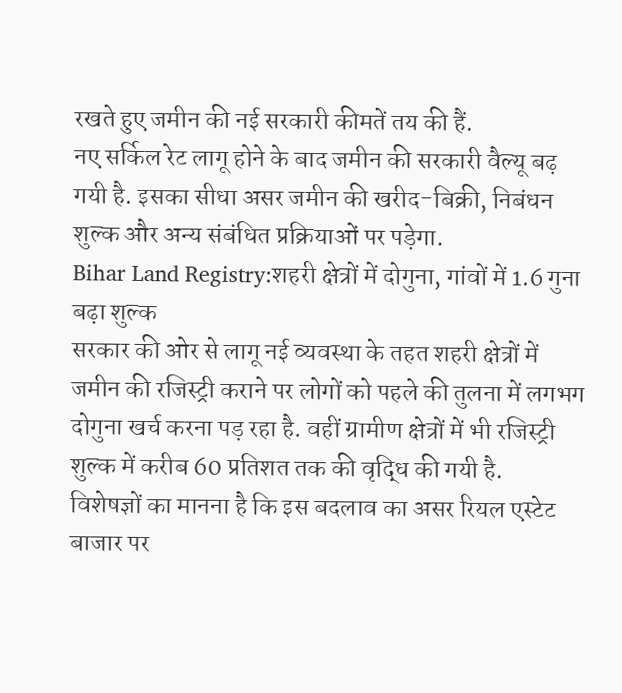रखते हुए जमीन की नई सरकारी कीमतें तय की हैं.
नए सर्किल रेट लागू होने के बाद जमीन की सरकारी वैल्यू बढ़ गयी है. इसका सीधा असर जमीन की खरीद-बिक्री, निबंधन शुल्क और अन्य संबंधित प्रक्रियाओं पर पड़ेगा.
Bihar Land Registry:शहरी क्षेत्रों में दोगुना, गांवों में 1.6 गुना बढ़ा शुल्क
सरकार की ओर से लागू नई व्यवस्था के तहत शहरी क्षेत्रों में जमीन की रजिस्ट्री कराने पर लोगों को पहले की तुलना में लगभग दोगुना खर्च करना पड़ रहा है. वहीं ग्रामीण क्षेत्रों में भी रजिस्ट्री शुल्क में करीब 60 प्रतिशत तक की वृद्धि की गयी है.
विशेषज्ञों का मानना है कि इस बदलाव का असर रियल एस्टेट बाजार पर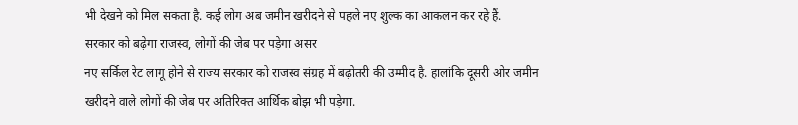भी देखने को मिल सकता है. कई लोग अब जमीन खरीदने से पहले नए शुल्क का आकलन कर रहे हैं.
सरकार को बढ़ेगा राजस्व, लोगों की जेब पर पड़ेगा असर
नए सर्किल रेट लागू होने से राज्य सरकार को राजस्व संग्रह में बढ़ोतरी की उम्मीद है. हालांकि दूसरी ओर जमीन खरीदने वाले लोगों की जेब पर अतिरिक्त आर्थिक बोझ भी पड़ेगा.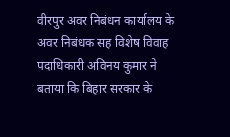वीरपुर अवर निबंधन कार्यालय के अवर निबंधक सह विशेष विवाह पदाधिकारी अविनय कुमार ने बताया कि बिहार सरकार के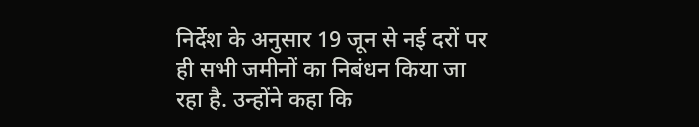निर्देश के अनुसार 19 जून से नई दरों पर ही सभी जमीनों का निबंधन किया जा रहा है. उन्होंने कहा कि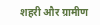शहरी और ग्रामीण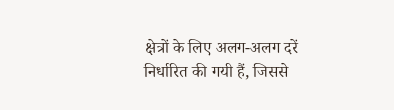क्षेत्रों के लिए अलग-अलग दरें निर्धारित की गयी हैं, जिससे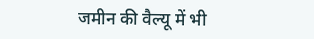जमीन की वैल्यू में भी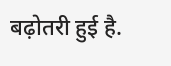बढ़ोतरी हुई है.